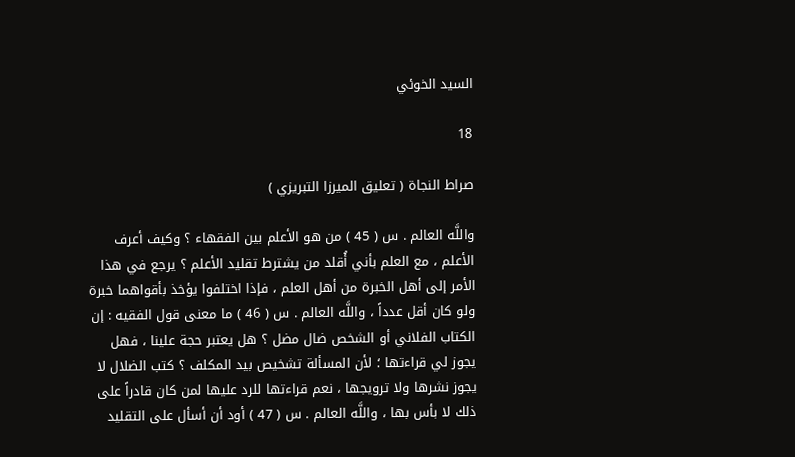السيد الخوئي

18

صراط النجاة ( تعليق الميرزا التبريزي )

واللَّه العالم . س ( 45 ) من هو الأعلم بين الفقهاء ؟ وكيف أعرف الأعلم ، مع العلم بأني أُقلد من يشترط تقليد الأعلم ؟ يرجع في هذا الأمر إلى أهل الخبرة من أهل العلم ، فإذا اختلفوا يؤخذ بأقواهما خبرة ولو كان أقل عدداً ، واللَّه العالم . س ( 46 ) ما معنى قول الفقيه : إن الكتاب الفلاني أو الشخص ضال مضل ؟ هل يعتبر حجة علينا ، فهل يجوز لي قراءتها ؛ لأن المسألة تشخيص بيد المكلف ؟ كتب الضلال لا يجوز نشرها ولا ترويجها ، نعم قراءتها للرد عليها لمن كان قادراً على ذلك لا بأس بها ، واللَّه العالم . س ( 47 ) أود أن أسأل على التقليد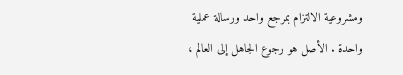ومشروعية الالتزام بمرجع واحد ورسالة عملية واحدة . الأصل هو رجوع الجاهل إلى العالم ،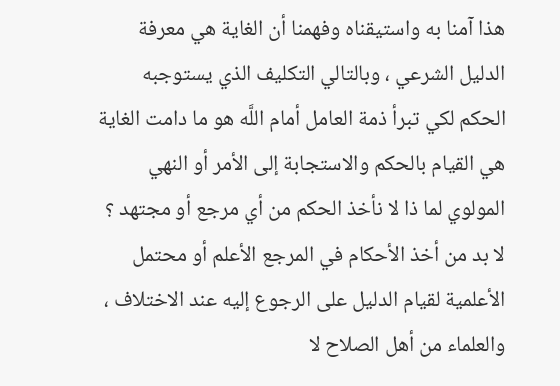هذا آمنا به واستيقناه وفهمنا أن الغاية هي معرفة الدليل الشرعي ، وبالتالي التكليف الذي يستوجبه الحكم لكي تبرأ ذمة العامل أمام اللَّه هو ما دامت الغاية هي القيام بالحكم والاستجابة إلى الأمر أو النهي المولوي لما ذا لا نأخذ الحكم من أي مرجع أو مجتهد ؟ لا بد من أخذ الأحكام في المرجع الأعلم أو محتمل الأعلمية لقيام الدليل على الرجوع إليه عند الاختلاف ، والعلماء من أهل الصلاح لا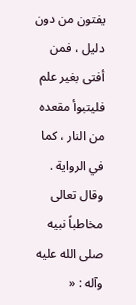يفتون من دون دليل ، فمن أفتى بغير علم فليتبوأ مقعده من النار ، كما في الرواية . وقال تعالى مخاطباً نبيه صلى الله عليه وآله : «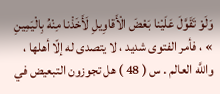وَلَوْ تَقَوَّلَ عَلَيْنا بَعْضَ الْأَقاوِيلِ لَأَخَذْنا مِنْهُ بِالْيَمِينِ » ، فأمر الفتوى شديد ، لا يتصدى له إلّا أهلها ، واللَّه العالم . س ( 48 ) هل تجوزون التبعيض في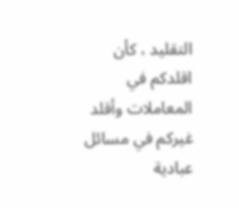التقليد ، كأن اقلدكم في المعاملات وأقلد غيركم في مسائل عبادية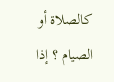كالصلاة أو الصيام ؟ إذا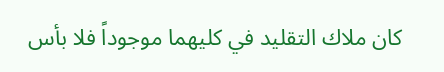كان ملاك التقليد في كليهما موجوداً فلا بأس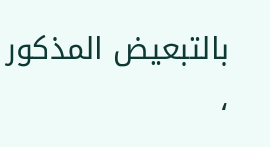بالتبعيض المذكور ،